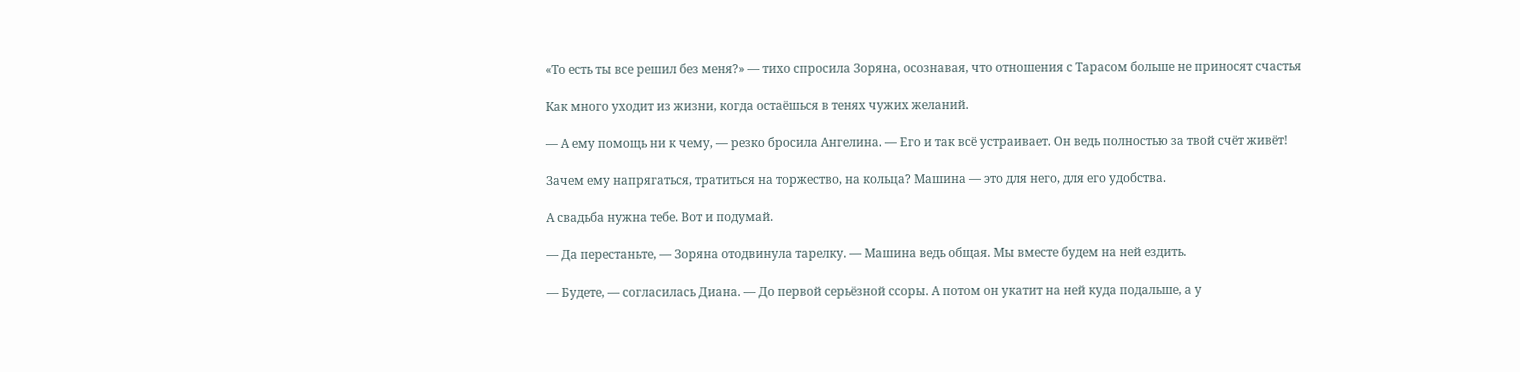«То есть ты все решил без меня?» — тихо спросила Зоряна, осознавая, что отношения с Тарасом больше не приносят счастья

Как много уходит из жизни, когда остаёшься в тенях чужих желаний.

— А ему помощь ни к чему, — резко бросила Ангелина. — Его и так всё устраивает. Он ведь полностью за твой счёт живёт!

Зачем ему напрягаться, тратиться на торжество, на кольца? Машина — это для него, для его удобства.

А свадьба нужна тебе. Вот и подумай.

— Да перестаньте, — Зоряна отодвинула тарелку. — Машина ведь общая. Мы вместе будем на ней ездить.

— Будете, — согласилась Диана. — До первой серьёзной ссоры. А потом он укатит на ней куда подальше, а у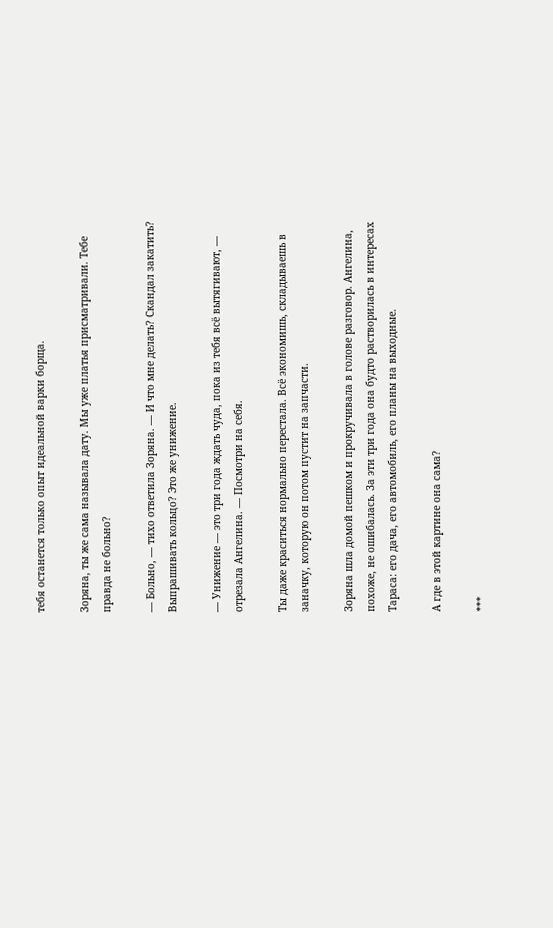тебя останется только опыт идеальной варки борща.

Зоряна, ты же сама называла дату. Мы уже платья присматривали. Тебе правда не больно?

— Больно, — тихо ответила Зоряна. — И что мне делать? Скандал закатить? Выпрашивать кольцо? Это же унижение.

— Унижение — это три года ждать чуда, пока из тебя всё вытягивают, — отрезала Ангелина. — Посмотри на себя.

Ты даже краситься нормально перестала. Всё экономишь, складываешь в заначку, которую он потом пустит на запчасти.

Зоряна шла домой пешком и прокручивала в голове разговор. Ангелина, похоже, не ошибалась. За эти три года она будто растворилась в интересах Тараса: его дача, его автомобиль, его планы на выходные.

А где в этой картине она сама?

***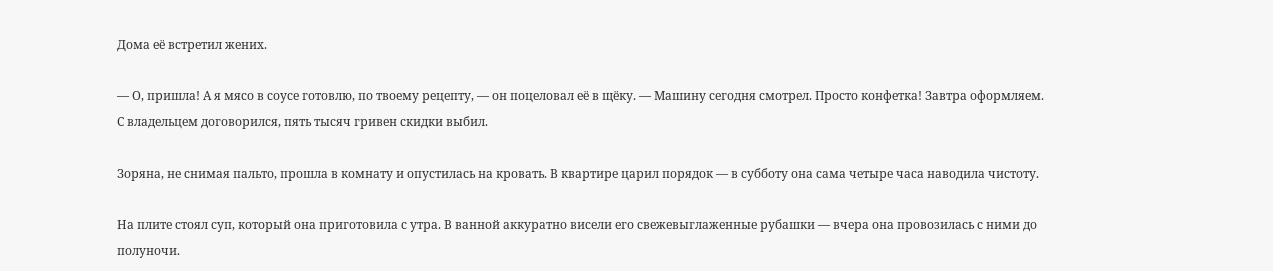Дома её встретил жених.

— О, пришла! А я мясо в соусе готовлю, по твоему рецепту, — он поцеловал её в щёку. — Машину сегодня смотрел. Просто конфетка! Завтра оформляем. С владельцем договорился, пять тысяч гривен скидки выбил.

Зоряна, не снимая пальто, прошла в комнату и опустилась на кровать. В квартире царил порядок — в субботу она сама четыре часа наводила чистоту.

На плите стоял суп, который она приготовила с утра. В ванной аккуратно висели его свежевыглаженные рубашки — вчера она провозилась с ними до полуночи.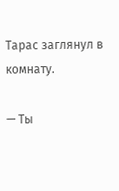Тарас заглянул в комнату.

— Ты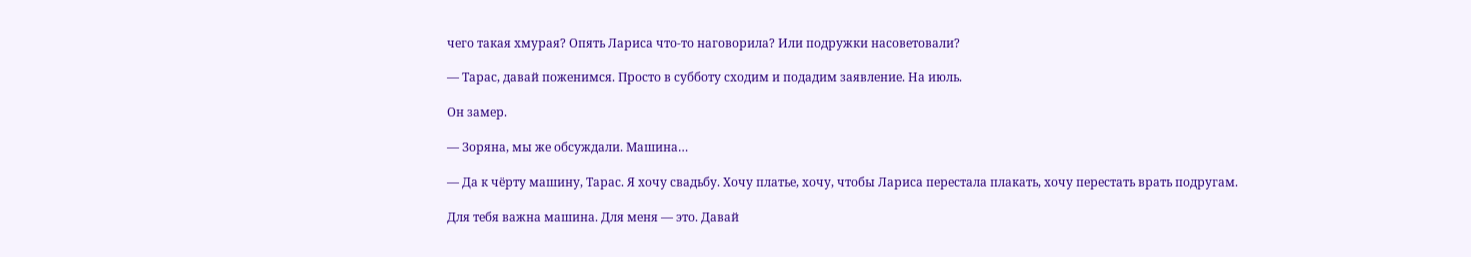чего такая хмурая? Опять Лариса что-то наговорила? Или подружки насоветовали?

— Тарас, давай поженимся. Просто в субботу сходим и подадим заявление. На июль.

Он замер.

— Зоряна, мы же обсуждали. Машина…

— Да к чёрту машину, Тарас. Я хочу свадьбу. Хочу платье, хочу, чтобы Лариса перестала плакать, хочу перестать врать подругам.

Для тебя важна машина. Для меня — это. Давай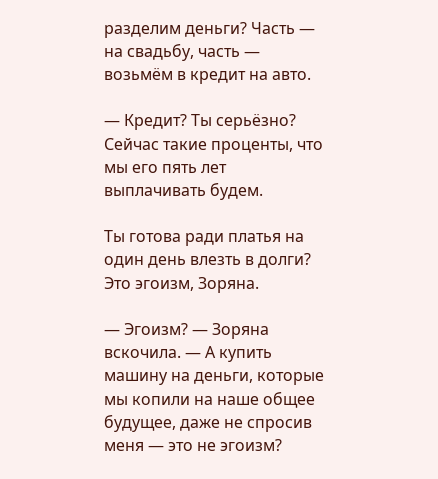разделим деньги? Часть — на свадьбу, часть — возьмём в кредит на авто.

— Кредит? Ты серьёзно? Сейчас такие проценты, что мы его пять лет выплачивать будем.

Ты готова ради платья на один день влезть в долги? Это эгоизм, Зоряна.

— Эгоизм? — Зоряна вскочила. — А купить машину на деньги, которые мы копили на наше общее будущее, даже не спросив меня — это не эгоизм?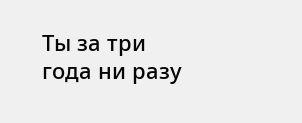Ты за три года ни разу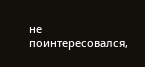не поинтересовался,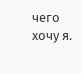чего хочу я.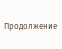Продолжение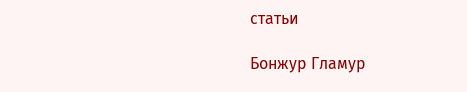статьи

Бонжур Гламур